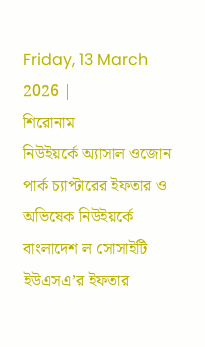Friday, 13 March 2026 |
শিরোনাম
নিউইয়র্কে অ্যাসাল ওজোন পার্ক চ্যাপ্টারের ইফতার ও অভিষেক নিউইয়র্কে বাংলাদেশ ল সোসাইটি ইউএসএ’র ইফতার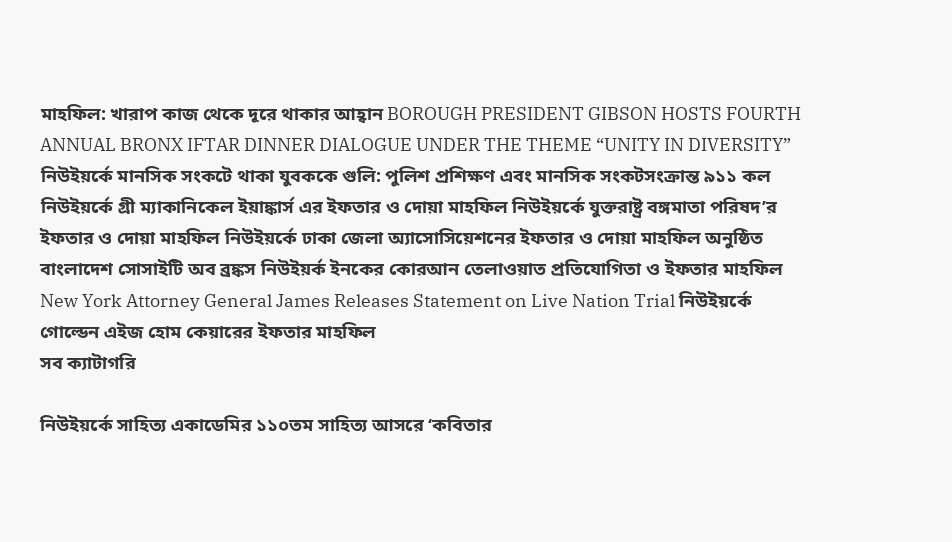মাহফিল: খারাপ কাজ থেকে দূরে থাকার আহ্বান BOROUGH PRESIDENT GIBSON HOSTS FOURTH ANNUAL BRONX IFTAR DINNER DIALOGUE UNDER THE THEME “UNITY IN DIVERSITY” নিউইয়র্কে মানসিক সংকটে থাকা যুবককে গুলি: পুলিশ প্রশিক্ষণ এবং মানসিক সংকটসংক্রান্ত ৯১১ কল নিউইয়র্কে গ্রী ম্যাকানিকেল ইয়াঙ্কার্স এর ইফতার ও দোয়া মাহফিল নিউইয়র্কে যুক্তরাষ্ট্র বঙ্গমাতা পরিষদ’র ইফতার ও দোয়া মাহফিল নিউইয়র্কে ঢাকা জেলা অ্যাসোসিয়েশনের ইফতার ও দোয়া মাহফিল অনুষ্ঠিত বাংলাদেশ সোসাইটি অব ব্রঙ্কস নিউইয়র্ক ইনকের কোরআন তেলাওয়াত প্রতিযোগিতা ও ইফতার মাহফিল New York Attorney General James Releases Statement on Live Nation Trial নিউইয়র্কে গোল্ডেন এইজ হোম কেয়ারের ইফতার মাহফিল
সব ক্যাটাগরি

নিউইয়র্কে সাহিত্য একাডেমির ১১০তম সাহিত্য আসরে ‘কবিতার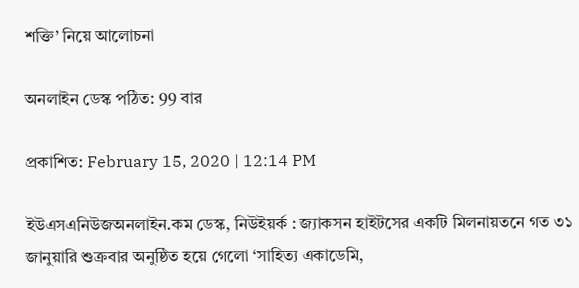শক্তি’ নিয়ে আলোচনা

অনলাইন ডেস্ক পঠিত: 99 বার

প্রকাশিত: February 15, 2020 | 12:14 PM

ইউএসএনিউজঅনলাইন.কম ডেস্ক, নিউইয়র্ক : জ্যাকসন হাইটসের একটি মিলনায়তনে গত ৩১ জানুয়ারি শুক্রবার অনুষ্ঠিত হয়ে গেলো ‘সাহিত্য একাডেমি,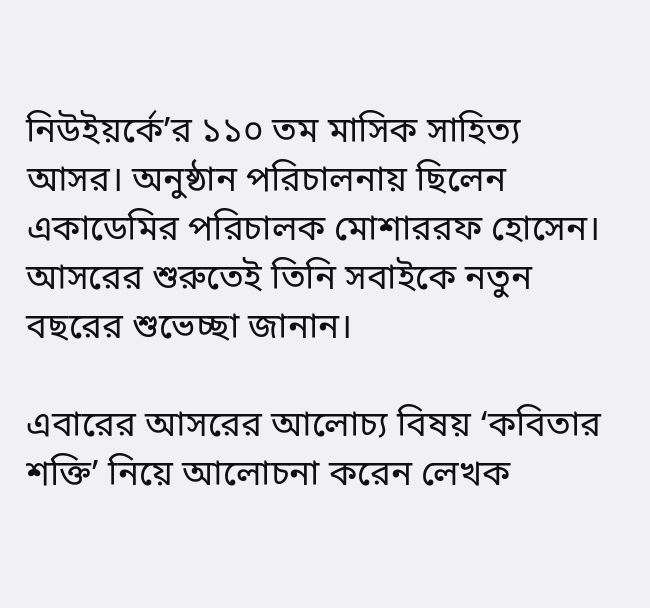নিউইয়র্কে’র ১১০ তম মাসিক সাহিত্য আসর। অনুষ্ঠান পরিচালনায় ছিলেন একাডেমির পরিচালক মোশাররফ হোসেন। আসরের শুরুতেই তিনি সবাইকে নতুন বছরের শুভেচ্ছা জানান।

এবারের আসরের আলোচ্য বিষয় ‘কবিতার শক্তি’ নিয়ে আলোচনা করেন লেখক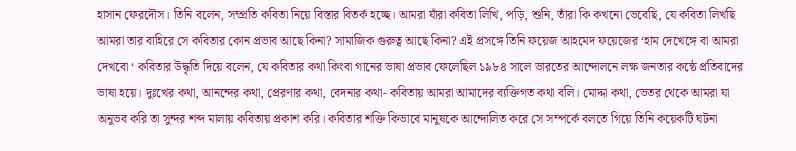হাসান ফেরদৌস। তিনি বলেন, সম্প্রতি কবিতা নিয়ে বিস্তার বিতর্ক হচ্ছে। আমরা যাঁরা কবিতা লিখি, পড়ি, শুনি, তাঁরা কি কখনো ভেবেছি, যে কবিতা লিখছি আমরা তার বাহিরে সে কবিতার কোন প্রভাব আছে কিনা? সামাজিক গুরুত্ব আছে কিনা? এই প্রসঙ্গে তিনি ফয়েজ আহমেদ ফয়েজের ‘হাম দেখেঙ্গে বা আমরা দেখবো ‘ কবিতার উদ্ধৃতি দিয়ে বলেন, যে কবিতার কথা কিংবা গানের ভাষা প্রভাব ফেলেছিল ১৯৮৪ সালে ভারতের আন্দোলনে লক্ষ জনতার কন্ঠে প্রতিবাদের ভাষা হয়ে। দুঃখের কথা, আনন্দের কথা, প্রেরণার কথা, বেদনার কথা- কবিতায় আমরা আমাদের ব্যক্তিগত কথা বলি। মোদ্দা কথা, ভেতর থেকে আমরা যা অনুভব করি তা সুন্দর শব্দ মালায় কবিতায় প্রকাশ করি। কবিতার শক্তি কিভাবে মানুষকে আন্দোলিত করে সে সম্পর্কে বলতে গিয়ে তিনি কয়েকটি ঘটনা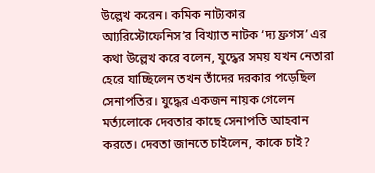উল্লেখ করেন। কমিক নাট্যকার আ্যরিস্টোফেনিস’র বিখ্যাত নাটক ‘দ্য ফ্রগস’ এর কথা উল্লেখ করে বলেন, যুদ্ধের সময় যখন নেতারা হেরে যাচ্ছিলেন তখন তাঁদের দরকার পড়েছিল সেনাপতির। যুদ্ধের একজন নায়ক গেলেন মর্ত্যলোকে দেবতার কাছে সেনাপতি আহবান করতে। দেবতা জানতে চাইলেন, কাকে চাই?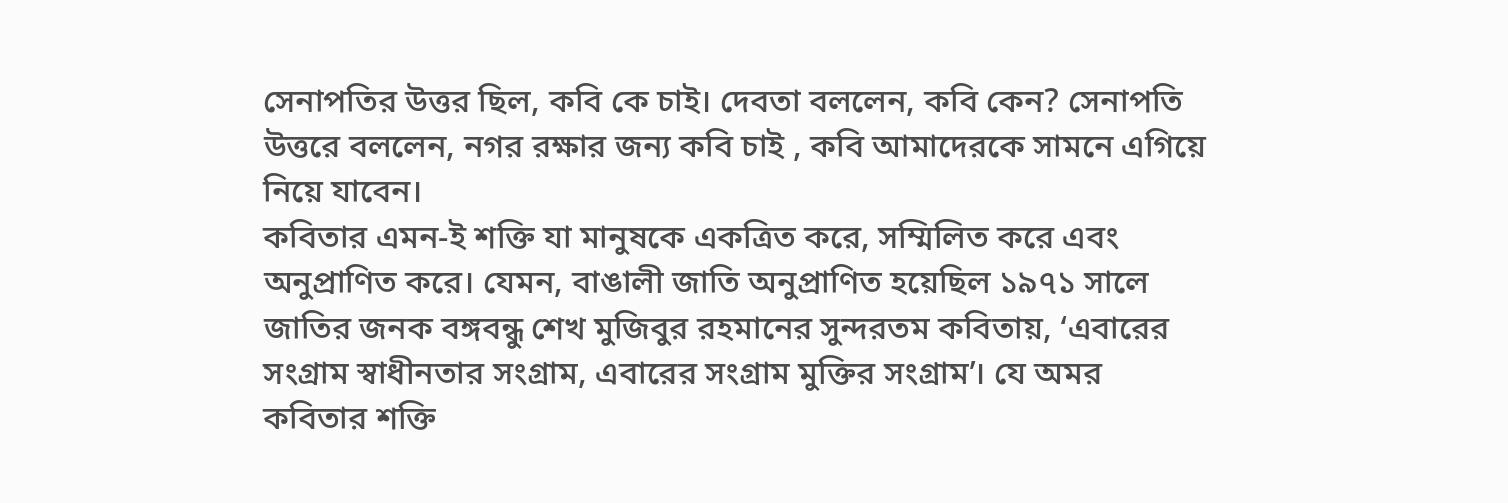সেনাপতির উত্তর ছিল, কবি কে চাই। দেবতা বললেন, কবি কেন? সেনাপতি উত্তরে বললেন, নগর রক্ষার জন্য কবি চাই , কবি আমাদেরকে সামনে এগিয়ে নিয়ে যাবেন।
কবিতার এমন-ই শক্তি যা মানুষকে একত্রিত করে, সম্মিলিত করে এবং অনুপ্রাণিত করে। যেমন, বাঙালী জাতি অনুপ্রাণিত হয়েছিল ১৯৭১ সালে জাতির জনক বঙ্গবন্ধু শেখ মুজিবুর রহমানের সুন্দরতম কবিতায়, ‘এবারের সংগ্রাম স্বাধীনতার সংগ্রাম, এবারের সংগ্রাম মুক্তির সংগ্রাম’। যে অমর কবিতার শক্তি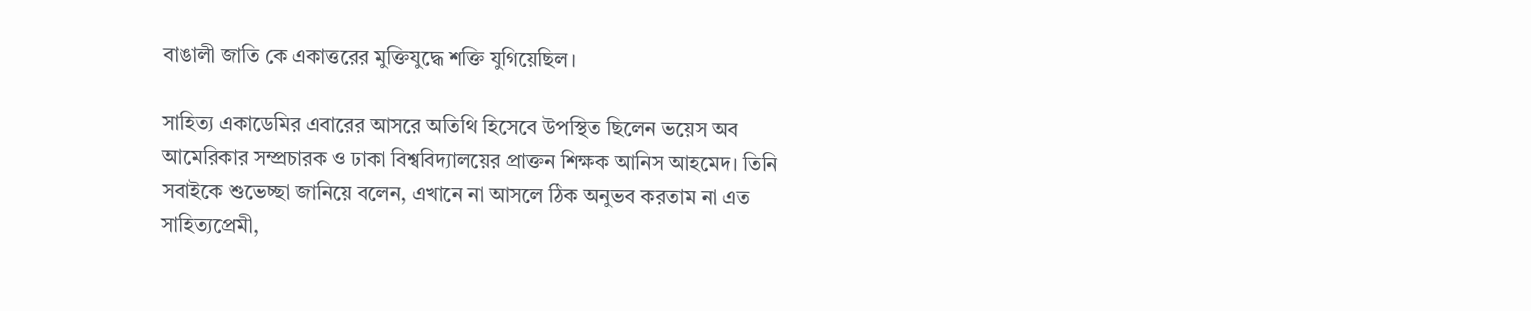বাঙালী জাতি কে একাত্তরের মুক্তিযুদ্ধে শক্তি যুগিয়েছিল।

সাহিত্য একাডেমির এবারের আসরে অতিথি হিসেবে উপস্থিত ছিলেন ভয়েস অব আমেরিকার সম্প্রচারক ও ঢাকা বিশ্ববিদ্যালয়ের প্রাক্তন শিক্ষক আনিস আহমেদ। তিনি সবাইকে শুভেচ্ছা জানিয়ে বলেন, এখানে না আসলে ঠিক অনুভব করতাম না এত সাহিত্যপ্রেমী,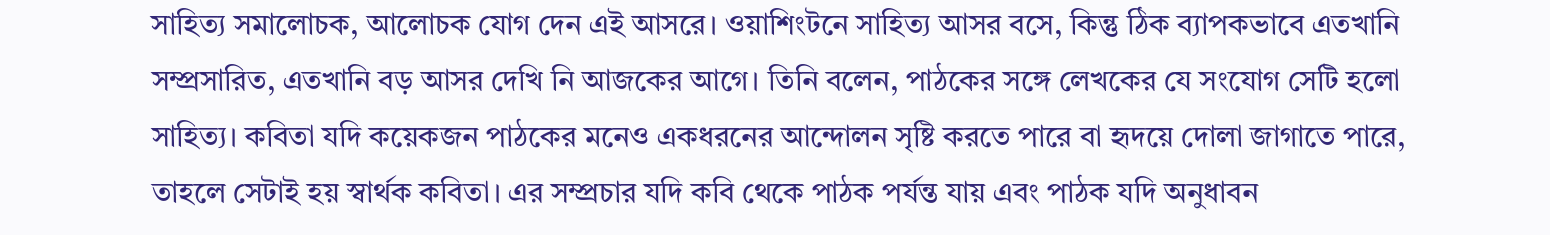সাহিত্য সমালোচক, আলোচক যোগ দেন এই আসরে। ওয়াশিংটনে সাহিত্য আসর বসে, কিন্তু ঠিক ব্যাপকভাবে এতখানি সম্প্রসারিত, এতখানি বড় আসর দেখি নি আজকের আগে। তিনি বলেন, পাঠকের সঙ্গে লেখকের যে সংযোগ সেটি হলো সাহিত্য। কবিতা যদি কয়েকজন পাঠকের মনেও একধরনের আন্দোলন সৃষ্টি করতে পারে বা হৃদয়ে দোলা জাগাতে পারে, তাহলে সেটাই হয় স্বার্থক কবিতা। এর সম্প্রচার যদি কবি থেকে পাঠক পর্যন্ত যায় এবং পাঠক যদি অনুধাবন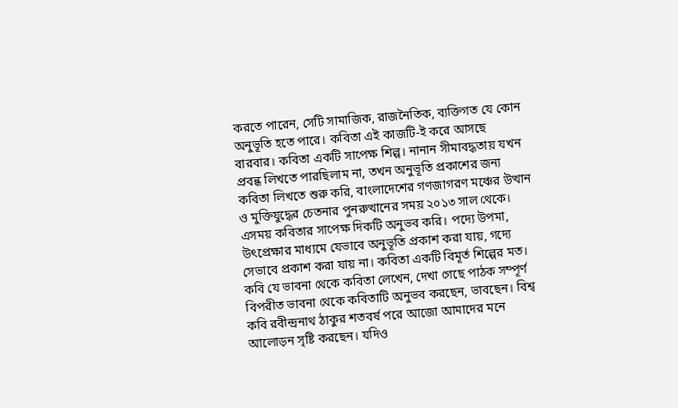করতে পারেন, সেটি সামাজিক, রাজনৈতিক, ব্যক্তিগত যে কোন অনুভূতি হতে পারে। কবিতা এই কাজটি-ই করে আসছে বারবার। কবিতা একটি সাপেক্ষ শিল্প। নানান সীমাবদ্ধতায় যখন প্রবন্ধ লিখতে পারছিলাম না, তখন অনুভূতি প্রকাশের জন্য কবিতা লিখতে শুরু করি, বাংলাদেশের গণজাগরণ মঞ্চের উত্থান ও মুক্তিযুদ্ধের চেতনার পুনরুত্থানের সময় ২০১৩ সাল থেকে। এসময় কবিতার সাপেক্ষ দিকটি অনুভব করি। পদ্যে উপমা, উৎপ্রেক্ষার মাধ্যমে যেভাবে অনুভূতি প্রকাশ করা যায়, গদ্যে সেভাবে প্রকাশ করা যায় না। কবিতা একটি বিমূর্ত শিল্পের মত। কবি যে ভাবনা থেকে কবিতা লেখেন, দেখা গেছে পাঠক সম্পূর্ণ বিপরীত ভাবনা থেকে কবিতাটি অনুভব করছেন, ভাবছেন। বিশ্ব কবি রবীন্দ্রনাথ ঠাকুর শতবর্ষ পরে আজো আমাদের মনে আলোড়ন সৃষ্টি করছেন। যদিও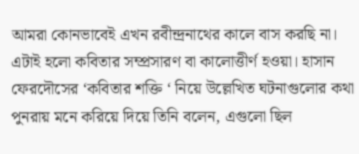আমরা কোনভাবেই এখন রবীন্দ্রনাথের কালে বাস করছি না। এটাই হলো কবিতার সম্প্রসারণ বা কালোত্তীর্ণ হওয়া। হাসান ফেরদৌসের ‘কবিতার শক্তি ‘ নিয়ে উল্লেখিত ঘটনাগুলোর কথা পুনরায় মনে করিয়ে দিয়ে তিনি বলেন, এগুলো ছিল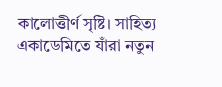কালোত্তীর্ণ সৃষ্টি। সাহিত্য একাডেমিতে যাঁরা নতুন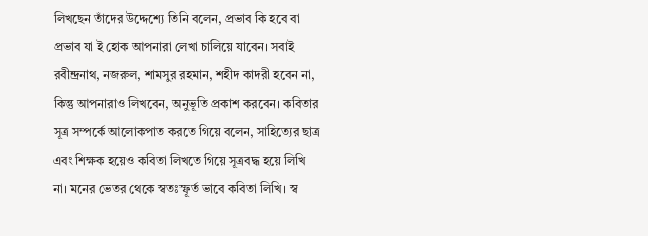লিখছেন তাঁদের উদ্দেশ্যে তিনি বলেন, প্রভাব কি হবে বা প্রভাব যা ই হোক আপনারা লেখা চালিয়ে যাবেন। সবাই রবীন্দ্রনাথ, নজরুল, শামসুর রহমান, শহীদ কাদরী হবেন না, কিন্তু আপনারাও লিখবেন, অনুভূতি প্রকাশ করবেন। কবিতার সূত্র সম্পর্কে আলোকপাত করতে গিয়ে বলেন, সাহিত্যের ছাত্র এবং শিক্ষক হয়েও কবিতা লিখতে গিয়ে সূত্রবদ্ধ হয়ে লিখি না। মনের ভেতর থেকে স্বতঃস্ফূর্ত ভাবে কবিতা লিখি। স্ব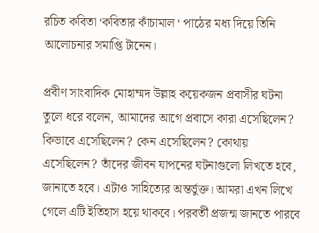রচিত কবিতা ‘কবিতার কাঁচামাল ‘ পাঠের মধ্য দিয়ে তিনি আলোচনার সমাপ্তি টানেন।

প্রবীণ সাংবাদিক মোহাম্মদ উল্লাহ কয়েকজন প্রবাসীর ঘটনা তুলে ধরে বলেন, আমাদের আগে প্রবাসে কারা এসেছিলেন? কিভাবে এসেছিলেন? কেন এসেছিলেন? কোথায় এসেছিলেন? তাঁদের জীবন যাপনের ঘটনাগুলো লিখতে হবে, জানাতে হবে। এটাও সাহিত্যের অন্তর্ভুক্ত। আমরা এখন লিখে গেলে এটি ইতিহাস হয়ে থাকবে। পরবর্তী প্রজন্ম জানতে পারবে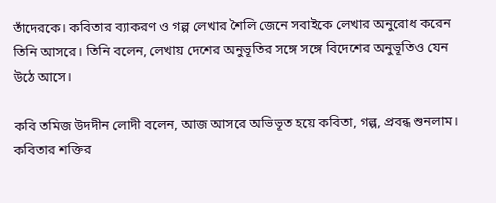তাঁদেরকে। কবিতার ব্যাকরণ ও গল্প লেখার শৈলি জেনে সবাইকে লেখার অনুরোধ করেন তিনি আসরে। তিনি বলেন, লেখায় দেশের অনুভূতির সঙ্গে সঙ্গে বিদেশের অনুভূতিও যেন উঠে আসে।

কবি তমিজ উদদীন লোদী বলেন, আজ আসরে অভিভূত হয়ে কবিতা, গল্প, প্রবন্ধ শুনলাম। কবিতার শক্তির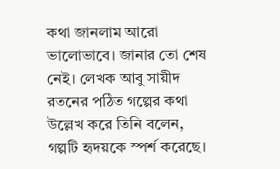কথা জানলাম আরো ভালোভাবে। জানার তো শেষ নেই। লেখক আবু সায়ীদ রতনের পঠিত গল্পের কথা উল্লেখ করে তিনি বলেন, গল্পটি হৃদয়কে স্পর্শ করেছে।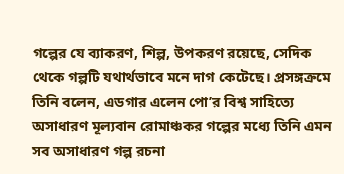গল্পের যে ব্যাকরণ, শিল্প, উপকরণ রয়েছে, সেদিক থেকে গল্পটি যথার্থভাবে মনে দাগ কেটেছে। প্রসঙ্গক্রমে তিনি বলেন, এডগার এলেন পো’র বিশ্ব সাহিত্যে অসাধারণ মূল্যবান রোমাঞ্চকর গল্পের মধ্যে তিনি এমন সব অসাধারণ গল্প রচনা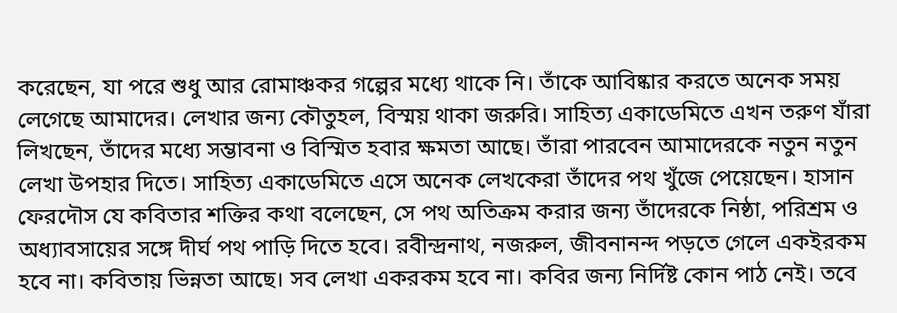করেছেন, যা পরে শুধু আর রোমাঞ্চকর গল্পের মধ্যে থাকে নি। তাঁকে আবিষ্কার করতে অনেক সময় লেগেছে আমাদের। লেখার জন্য কৌতুহল, বিস্ময় থাকা জরুরি। সাহিত্য একাডেমিতে এখন তরুণ যাঁরা লিখছেন, তাঁদের মধ্যে সম্ভাবনা ও বিস্মিত হবার ক্ষমতা আছে। তাঁরা পারবেন আমাদেরকে নতুন নতুন লেখা উপহার দিতে। সাহিত্য একাডেমিতে এসে অনেক লেখকেরা তাঁদের পথ খুঁজে পেয়েছেন। হাসান ফেরদৌস যে কবিতার শক্তির কথা বলেছেন, সে পথ অতিক্রম করার জন্য তাঁদেরকে নিষ্ঠা, পরিশ্রম ও অধ্যাবসায়ের সঙ্গে দীর্ঘ পথ পাড়ি দিতে হবে। রবীন্দ্রনাথ, নজরুল, জীবনানন্দ পড়তে গেলে একইরকম হবে না। কবিতায় ভিন্নতা আছে। সব লেখা একরকম হবে না। কবির জন্য নির্দিষ্ট কোন পাঠ নেই। তবে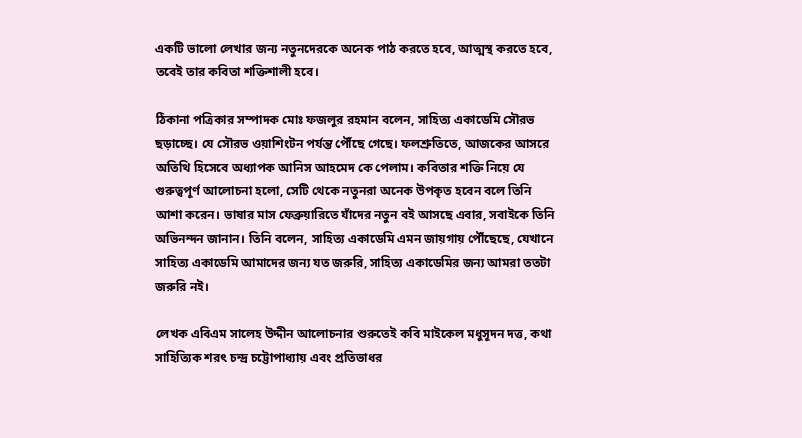একটি ভালো লেখার জন্য নতুনদেরকে অনেক পাঠ করতে হবে, আত্মস্থ করতে হবে, তবেই তার কবিতা শক্তিশালী হবে।

ঠিকানা পত্রিকার সম্পাদক মোঃ ফজলুর রহমান বলেন, সাহিত্য একাডেমি সৌরভ ছড়াচ্ছে। যে সৌরভ ওয়াশিংটন পর্যন্ত পৌঁছে গেছে। ফলশ্রুতিতে, আজকের আসরে অতিথি হিসেবে অধ্যাপক আনিস আহমেদ কে পেলাম। কবিতার শক্তি নিয়ে যে গুরুত্বপূর্ণ আলোচনা হলো, সেটি থেকে নতুনরা অনেক উপকৃত হবেন বলে তিনি আশা করেন। ভাষার মাস ফেব্রুয়ারিতে যাঁদের নতুন বই আসছে এবার, সবাইকে তিনি অভিনন্দন জানান। তিনি বলেন, সাহিত্য একাডেমি এমন জায়গায় পৌঁছেছে, যেখানে সাহিত্য একাডেমি আমাদের জন্য যত জরুরি, সাহিত্য একাডেমির জন্য আমরা ততটা জরুরি নই।

লেখক এবিএম সালেহ উদ্দীন আলোচনার শুরুতেই কবি মাইকেল মধুসূদন দত্ত, কথা সাহিত্যিক শরৎ চন্দ্র চট্টোপাধ্যায় এবং প্রতিভাধর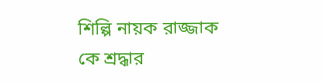শিল্পি নায়ক রাজ্জাক কে শ্রদ্ধার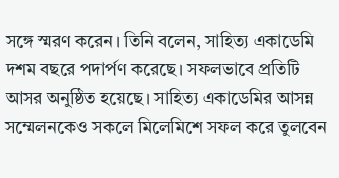সঙ্গে স্মরণ করেন। তিনি বলেন, সাহিত্য একাডেমি দশম বছরে পদার্পণ করেছে। সফলভাবে প্রতিটি আসর অনুষ্ঠিত হয়েছে। সাহিত্য একাডেমির আসন্ন সম্মেলনকেও সকলে মিলেমিশে সফল করে তুলবেন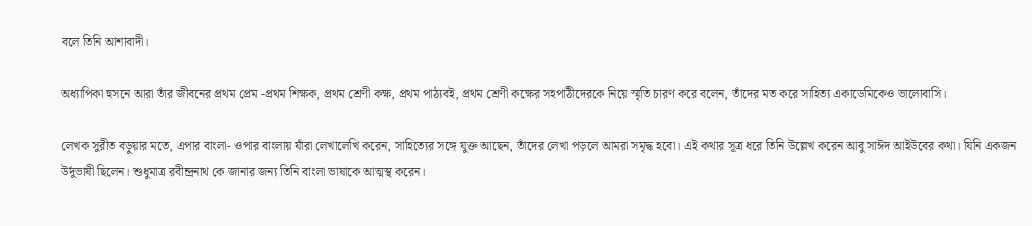বলে তিনি আশাবাদী।

অধ্যাপিকা হুসনে আরা তাঁর জীবনের প্রথম প্রেম -প্রথম শিক্ষক, প্রথম শ্রেণী কক্ষ, প্রথম পাঠ্যবই, প্রথম শ্রেণী কক্ষের সহপাঠীদেরকে নিয়ে স্মৃতি চারণ করে বলেন, তাঁদের মত করে সাহিত্য একাডেমিকেও ভালোবাসি।

লেখক সুরীত বড়ুয়ার মতে, এপার বাংলা- ওপার বাংলায় যাঁরা লেখালেখি করেন, সাহিত্যের সঙ্গে যুক্ত আছেন, তাঁদের লেখা পড়লে আমরা সমৃদ্ধ হবো। এই কথার সূত্র ধরে তিনি উল্লেখ করেন আবু সাঈদ আইউবের কথা। যিনি একজন উর্দুভাষী ছিলেন। শুধুমাত্র রবীন্দ্রনাথ কে জানার জন্য তিনি বাংলা ভাষাকে আত্মস্থ করেন।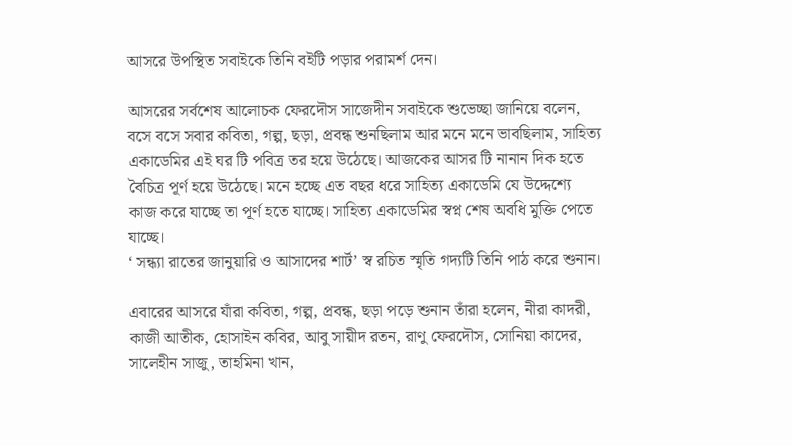আসরে উপস্থিত সবাইকে তিনি বইটি পড়ার পরামর্শ দেন।

আসরের সর্বশেষ আলোচক ফেরদৌস সাজেদীন সবাইকে শুভেচ্ছা জানিয়ে বলেন, বসে বসে সবার কবিতা, গল্প, ছড়া, প্রবন্ধ শুনছিলাম আর মনে মনে ভাবছিলাম, সাহিত্য একাডেমির এই ঘর টি পবিত্র তর হয়ে উঠেছে। আজকের আসর টি নানান দিক হতে বৈচিত্র পূর্ণ হয়ে উঠেছে। মনে হচ্ছে এত বছর ধরে সাহিত্য একাডেমি যে উদ্দেশ্যে কাজ করে যাচ্ছে তা পূর্ণ হতে যাচ্ছে। সাহিত্য একাডেমির স্বপ্ন শেষ অবধি মুক্তি পেতে যাচ্ছে।
‘ সন্ধ্যা রাতের জানুয়ারি ও আসাদের শার্ট’ স্ব রচিত স্মৃতি গদ্যটি তিনি পাঠ করে শুনান।

এবারের আসরে যাঁরা কবিতা, গল্প, প্রবন্ধ, ছড়া পড়ে শুনান তাঁরা হলেন, নীরা কাদরী, কাজী আতীক, হোসাইন কবির, আবু সায়ীদ রতন, রাণু ফেরদৌস, সোনিয়া কাদের, সালেহীন সাজু, তাহমিনা খান,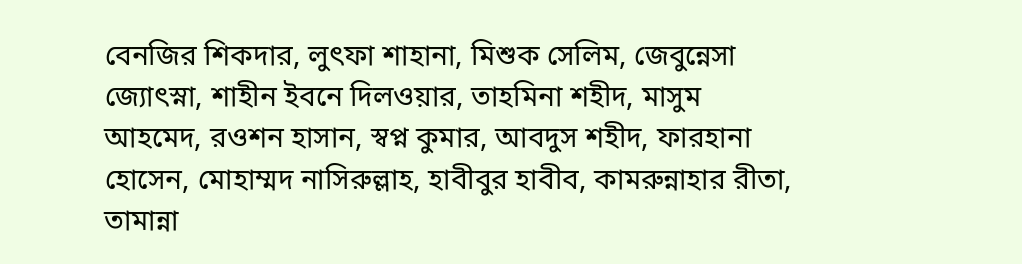বেনজির শিকদার, লুৎফা শাহানা, মিশুক সেলিম, জেবুন্নেসা জ্যোৎস্না, শাহীন ইবনে দিলওয়ার, তাহমিনা শহীদ, মাসুম আহমেদ, রওশন হাসান, স্বপ্ন কুমার, আবদুস শহীদ, ফারহানা হোসেন, মোহাম্মদ নাসিরুল্লাহ, হাবীবুর হাবীব, কামরুন্নাহার রীতা, তামান্না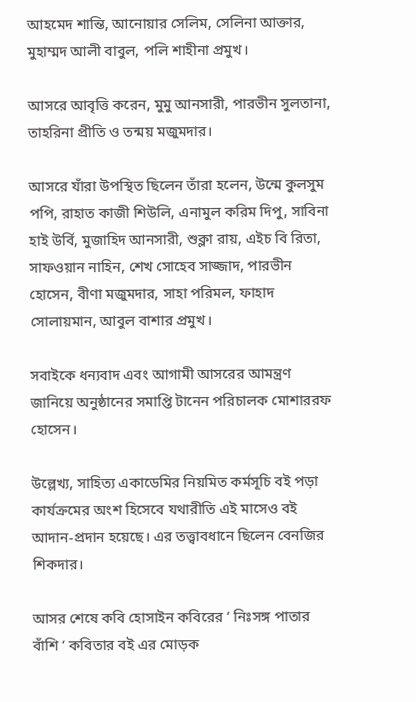আহমেদ শান্তি, আনোয়ার সেলিম, সেলিনা আক্তার, মুহাম্মদ আলী বাবুল, পলি শাহীনা প্রমুখ।

আসরে আবৃত্তি করেন, মুমু আনসারী, পারভীন সুলতানা, তাহরিনা প্রীতি ও তন্ময় মজুমদার।

আসরে যাঁরা উপস্থিত ছিলেন তাঁরা হলেন, উন্মে কুলসুম পপি, রাহাত কাজী শিউলি, এনামুল করিম দিপু, সাবিনা হাই উর্বি, মুজাহিদ আনসারী, শুক্লা রায়, এইচ বি রিতা, সাফওয়ান নাহিন, শেখ সোহেব সাজ্জাদ, পারভীন হোসেন, বীণা মজুমদার, সাহা পরিমল, ফাহাদ সোলায়মান, আবুল বাশার প্রমুখ।

সবাইকে ধন্যবাদ এবং আগামী আসরের আমন্ত্রণ জানিয়ে অনুষ্ঠানের সমাপ্তি টানেন পরিচালক মোশাররফ হোসেন।

উল্লেখ্য, সাহিত্য একাডেমির নিয়মিত কর্মসূচি বই পড়া কার্যক্রমের অংশ হিসেবে যথারীতি এই মাসেও বই আদান-প্রদান হয়েছে। এর তত্ত্বাবধানে ছিলেন বেনজির শিকদার।

আসর শেষে কবি হোসাইন কবিরের ‘ নিঃসঙ্গ পাতার বাঁশি ‘ কবিতার বই এর মোড়ক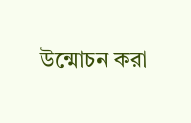উন্মোচন করা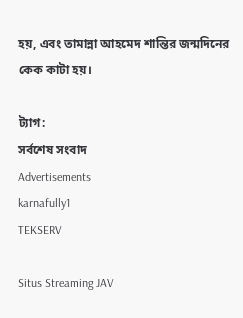হয়, এবং তামান্না আহমেদ শান্তির জন্মদিনের কেক কাটা হয়।

ট্যাগ:
সর্বশেষ সংবাদ
Advertisements
karnafully1
TEKSERV

Situs Streaming JAV